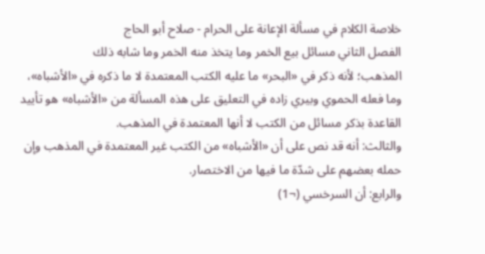خلاصة الكلام في مسألة الإعانة على الحرام - صلاح أبو الحاج
الفصل الثاني مسائل بيع الخمر وما يتخذ منه الخمر وما شابه ذلك
المذهب؛ لأنه ذكر في «البحر» ما عليه الكتب المعتمدة لا ما ذكره في «الأشباه»، وما فعله الحموي وبيري زاده في التعليق على هذه المسألة من «الأشباه» هو تأييد القاعدة بذكر مسائل من الكتب لا أنها المعتمدة في المذهب.
والثالث: أنه قد نص على أن «الأشباه» من الكتب غير المعتمدة في المذهب وإن حمله بعضهم على شدّة ما فيها من الاختصار.
والرابع: أن السرخسي (¬1)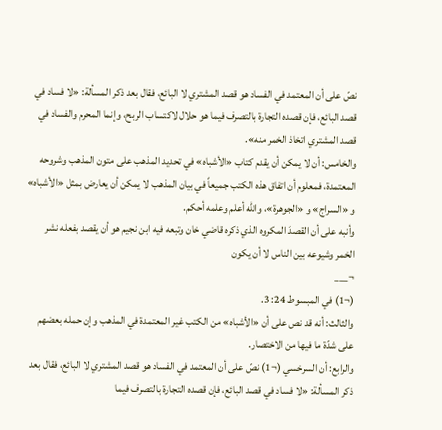نصّ على أن المعتمد في الفساد هو قصد المشتري لا البائع، فقال بعد ذكر المسألة: «لا فساد في قصد البائع، فإن قصده التجارة بالتصرف فيما هو حلال لاكتساب الربح، وإنما المحرم والفساد في قصد المشتري اتخاذ الخمر منه».
والخامس: أن لا يمكن أن يقدم كتاب «الأشباه» في تحديد المذهب على متون المذهب وشروحه المعتمدة، فمعلوم أن اتفاق هذه الكتب جميعاً في بيان المذهب لا يمكن أن يعارض بمثل «الأشباه» و «السراج» و «الجوهرة»، والله أعلم وعلمه أحكم.
وأنبه على أن القصدَ المكروه الذي ذكره قاضي خان وتبعه فيه ابن نجيم هو أن يقصد بفعله نشر الخمر وشيوعه بين الناس لا أن يكون
¬___
(¬1) في المبسوط 24: 3.
والثالث: أنه قد نص على أن «الأشباه» من الكتب غير المعتمدة في المذهب وإن حمله بعضهم على شدّة ما فيها من الاختصار.
والرابع: أن السرخسي (¬1) نصّ على أن المعتمد في الفساد هو قصد المشتري لا البائع، فقال بعد ذكر المسألة: «لا فساد في قصد البائع، فإن قصده التجارة بالتصرف فيما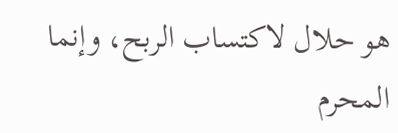هو حلال لاكتساب الربح، وإنما المحرم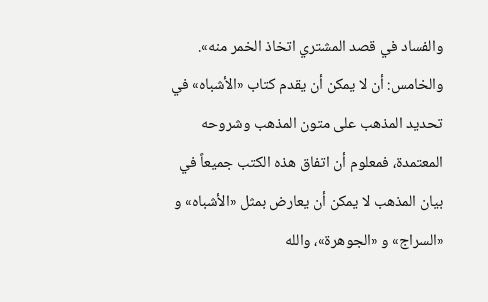والفساد في قصد المشتري اتخاذ الخمر منه».
والخامس: أن لا يمكن أن يقدم كتاب «الأشباه» في تحديد المذهب على متون المذهب وشروحه المعتمدة، فمعلوم أن اتفاق هذه الكتب جميعاً في بيان المذهب لا يمكن أن يعارض بمثل «الأشباه» و «السراج» و «الجوهرة»، والله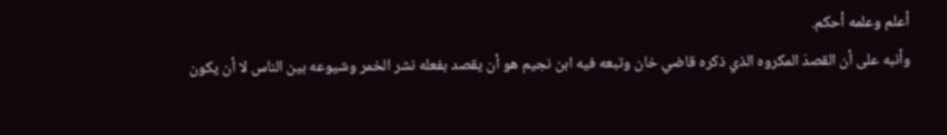أعلم وعلمه أحكم.
وأنبه على أن القصدَ المكروه الذي ذكره قاضي خان وتبعه فيه ابن نجيم هو أن يقصد بفعله نشر الخمر وشيوعه بين الناس لا أن يكون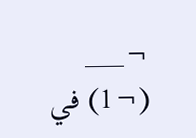¬___
(¬1) في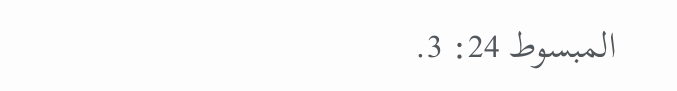المبسوط 24: 3.